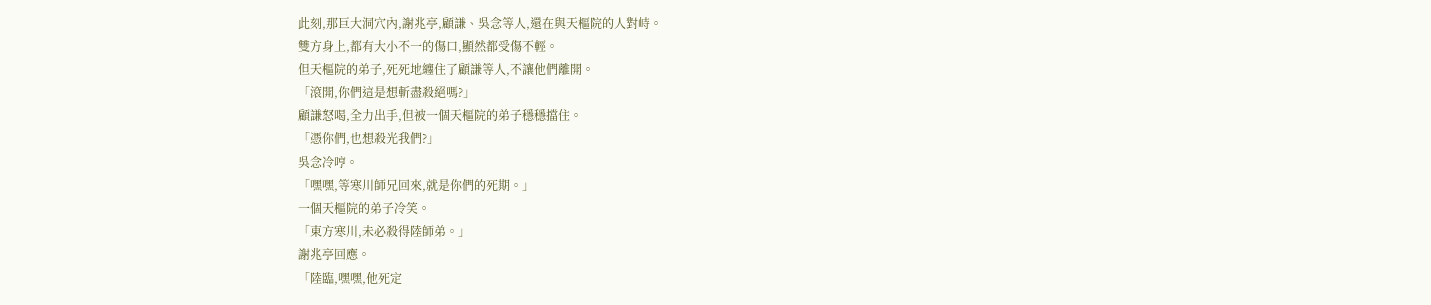此刻,那巨大洞穴內,謝兆亭,顧謙、吳念等人,還在與天樞院的人對峙。
雙方身上,都有大小不一的傷口,顯然都受傷不輕。
但天樞院的弟子,死死地纏住了顧謙等人,不讓他們離開。
「滾開,你們這是想斬盡殺絕嗎?」
顧謙怒喝,全力出手,但被一個天樞院的弟子穩穩擋住。
「憑你們,也想殺光我們?」
吳念冷哼。
「嘿嘿,等寒川師兄回來,就是你們的死期。」
一個天樞院的弟子冷笑。
「東方寒川,未必殺得陸師弟。」
謝兆亭回應。
「陸臨,嘿嘿,他死定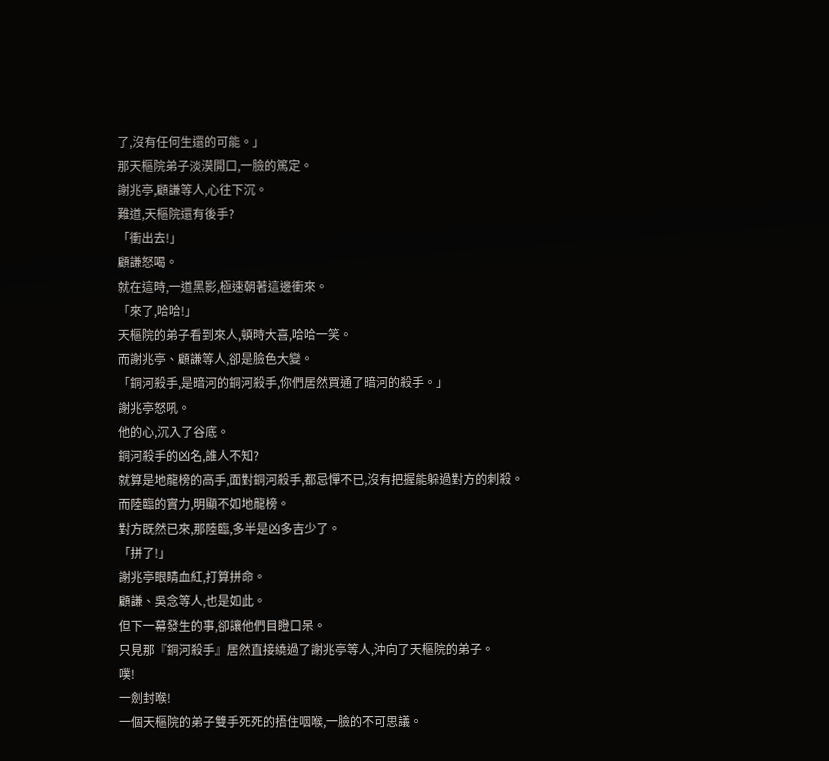了,沒有任何生還的可能。」
那天樞院弟子淡漠開口,一臉的篤定。
謝兆亭,顧謙等人,心往下沉。
難道,天樞院還有後手?
「衝出去!」
顧謙怒喝。
就在這時,一道黑影,極速朝著這邊衝來。
「來了,哈哈!」
天樞院的弟子看到來人,頓時大喜,哈哈一笑。
而謝兆亭、顧謙等人,卻是臉色大變。
「銅河殺手,是暗河的銅河殺手,你們居然買通了暗河的殺手。」
謝兆亭怒吼。
他的心,沉入了谷底。
銅河殺手的凶名,誰人不知?
就算是地龍榜的高手,面對銅河殺手,都忌憚不已,沒有把握能躲過對方的刺殺。
而陸臨的實力,明顯不如地龍榜。
對方既然已來,那陸臨,多半是凶多吉少了。
「拼了!」
謝兆亭眼睛血紅,打算拼命。
顧謙、吳念等人,也是如此。
但下一幕發生的事,卻讓他們目瞪口呆。
只見那『銅河殺手』居然直接繞過了謝兆亭等人,沖向了天樞院的弟子。
噗!
一劍封喉!
一個天樞院的弟子雙手死死的捂住咽喉,一臉的不可思議。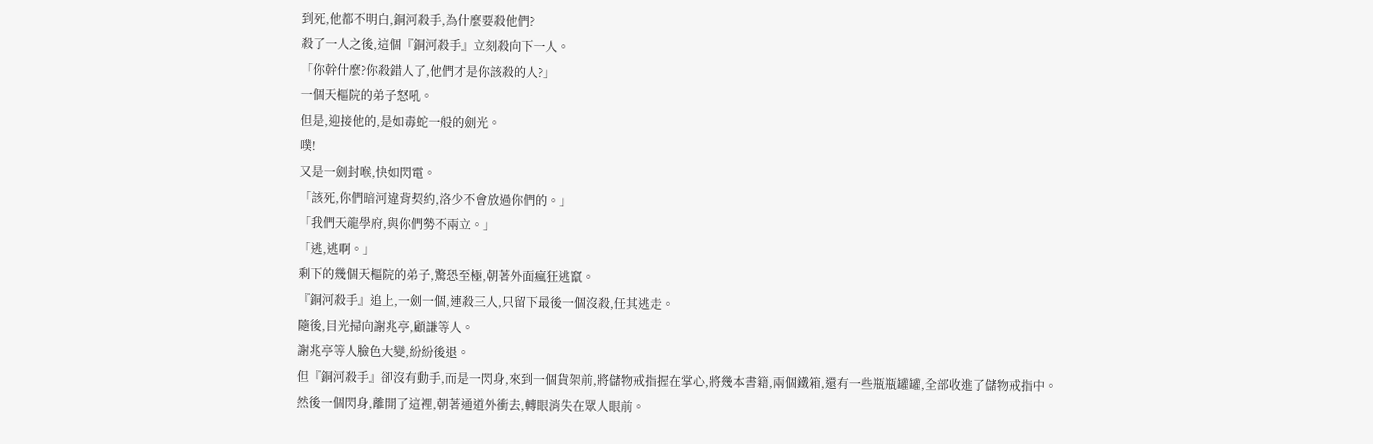到死,他都不明白,銅河殺手,為什麼要殺他們?
殺了一人之後,這個『銅河殺手』立刻殺向下一人。
「你幹什麼?你殺錯人了,他們才是你該殺的人?」
一個天樞院的弟子怒吼。
但是,迎接他的,是如毒蛇一般的劍光。
噗!
又是一劍封喉,快如閃電。
「該死,你們暗河違背契約,洛少不會放過你們的。」
「我們天龍學府,與你們勢不兩立。」
「逃,逃啊。」
剩下的幾個天樞院的弟子,驚恐至極,朝著外面瘋狂逃竄。
『銅河殺手』追上,一劍一個,連殺三人,只留下最後一個沒殺,任其逃走。
隨後,目光掃向謝兆亭,顧謙等人。
謝兆亭等人臉色大變,紛紛後退。
但『銅河殺手』卻沒有動手,而是一閃身,來到一個貨架前,將儲物戒指握在掌心,將幾本書籍,兩個鐵箱,還有一些瓶瓶罐罐,全部收進了儲物戒指中。
然後一個閃身,離開了這裡,朝著通道外衝去,轉眼消失在眾人眼前。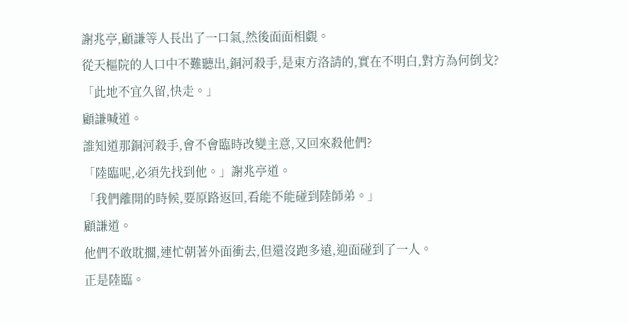謝兆亭,顧謙等人長出了一口氣,然後面面相覷。
從天樞院的人口中不難聽出,銅河殺手,是東方洛請的,實在不明白,對方為何倒戈?
「此地不宜久留,快走。」
顧謙喊道。
誰知道那銅河殺手,會不會臨時改變主意,又回來殺他們?
「陸臨呢,必須先找到他。」謝兆亭道。
「我們離開的時候,要原路返回,看能不能碰到陸師弟。」
顧謙道。
他們不敢耽擱,連忙朝著外面衝去,但還沒跑多遠,迎面碰到了一人。
正是陸臨。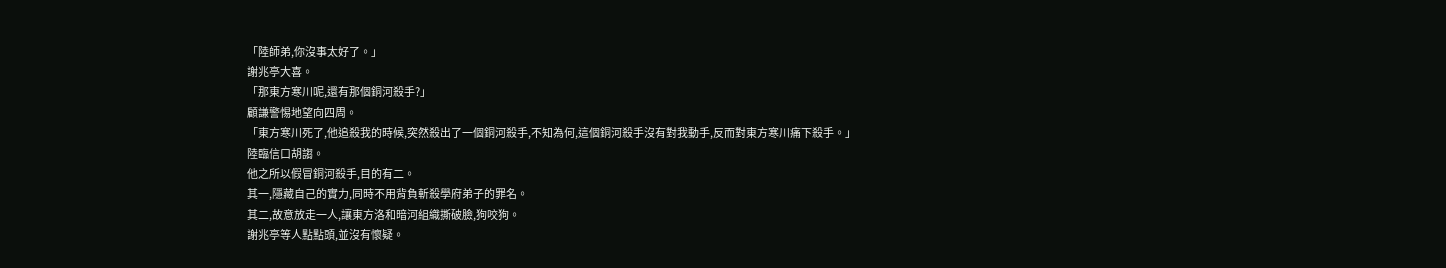「陸師弟,你沒事太好了。」
謝兆亭大喜。
「那東方寒川呢,還有那個銅河殺手?」
顧謙警惕地望向四周。
「東方寒川死了,他追殺我的時候,突然殺出了一個銅河殺手,不知為何,這個銅河殺手沒有對我動手,反而對東方寒川痛下殺手。」
陸臨信口胡謅。
他之所以假冒銅河殺手,目的有二。
其一,隱藏自己的實力,同時不用背負斬殺學府弟子的罪名。
其二,故意放走一人,讓東方洛和暗河組織撕破臉,狗咬狗。
謝兆亭等人點點頭,並沒有懷疑。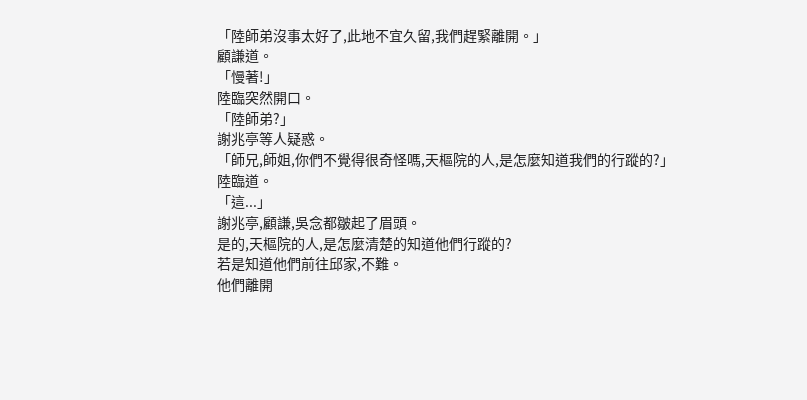「陸師弟沒事太好了,此地不宜久留,我們趕緊離開。」
顧謙道。
「慢著!」
陸臨突然開口。
「陸師弟?」
謝兆亭等人疑惑。
「師兄,師姐,你們不覺得很奇怪嗎,天樞院的人,是怎麼知道我們的行蹤的?」
陸臨道。
「這...」
謝兆亭,顧謙,吳念都皺起了眉頭。
是的,天樞院的人,是怎麼清楚的知道他們行蹤的?
若是知道他們前往邱家,不難。
他們離開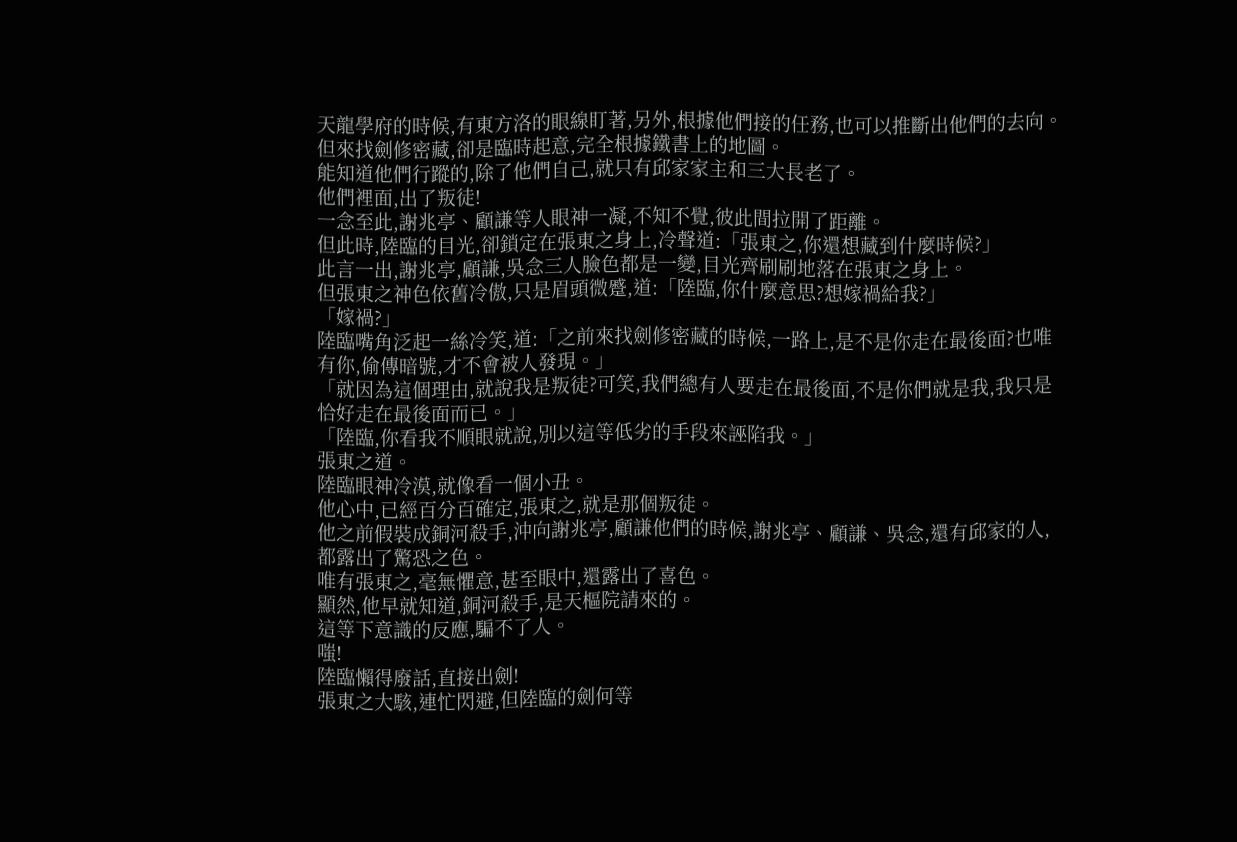天龍學府的時候,有東方洛的眼線盯著,另外,根據他們接的任務,也可以推斷出他們的去向。
但來找劍修密藏,卻是臨時起意,完全根據鐵書上的地圖。
能知道他們行蹤的,除了他們自己,就只有邱家家主和三大長老了。
他們裡面,出了叛徒!
一念至此,謝兆亭、顧謙等人眼神一凝,不知不覺,彼此間拉開了距離。
但此時,陸臨的目光,卻鎖定在張東之身上,冷聲道:「張東之,你還想藏到什麼時候?」
此言一出,謝兆亭,顧謙,吳念三人臉色都是一變,目光齊刷刷地落在張東之身上。
但張東之神色依舊冷傲,只是眉頭微蹙,道:「陸臨,你什麼意思?想嫁禍給我?」
「嫁禍?」
陸臨嘴角泛起一絲冷笑,道:「之前來找劍修密藏的時候,一路上,是不是你走在最後面?也唯有你,偷傳暗號,才不會被人發現。」
「就因為這個理由,就說我是叛徒?可笑,我們總有人要走在最後面,不是你們就是我,我只是恰好走在最後面而已。」
「陸臨,你看我不順眼就說,別以這等低劣的手段來誣陷我。」
張東之道。
陸臨眼神冷漠,就像看一個小丑。
他心中,已經百分百確定,張東之,就是那個叛徒。
他之前假裝成銅河殺手,沖向謝兆亭,顧謙他們的時候,謝兆亭、顧謙、吳念,還有邱家的人,都露出了驚恐之色。
唯有張東之,毫無懼意,甚至眼中,還露出了喜色。
顯然,他早就知道,銅河殺手,是天樞院請來的。
這等下意識的反應,騙不了人。
嗤!
陸臨懶得廢話,直接出劍!
張東之大駭,連忙閃避,但陸臨的劍何等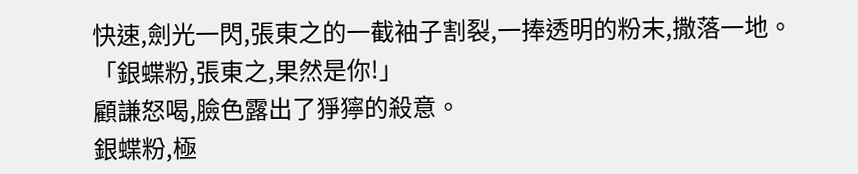快速,劍光一閃,張東之的一截袖子割裂,一捧透明的粉末,撒落一地。
「銀蝶粉,張東之,果然是你!」
顧謙怒喝,臉色露出了猙獰的殺意。
銀蝶粉,極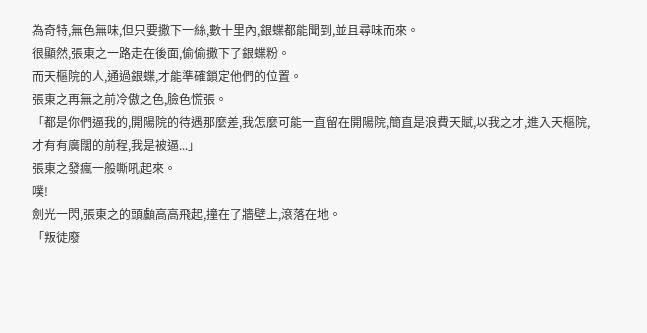為奇特,無色無味,但只要撒下一絲,數十里內,銀蝶都能聞到,並且尋味而來。
很顯然,張東之一路走在後面,偷偷撒下了銀蝶粉。
而天樞院的人,通過銀蝶,才能準確鎖定他們的位置。
張東之再無之前冷傲之色,臉色慌張。
「都是你們逼我的,開陽院的待遇那麼差,我怎麼可能一直留在開陽院,簡直是浪費天賦,以我之才,進入天樞院,才有有廣闊的前程,我是被逼...」
張東之發瘋一般嘶吼起來。
噗!
劍光一閃,張東之的頭顱高高飛起,撞在了牆壁上,滾落在地。
「叛徒廢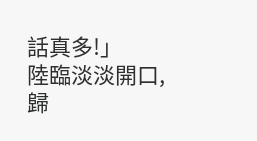話真多!」
陸臨淡淡開口,歸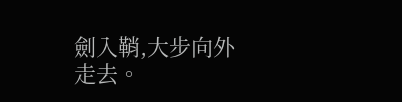劍入鞘,大步向外走去。